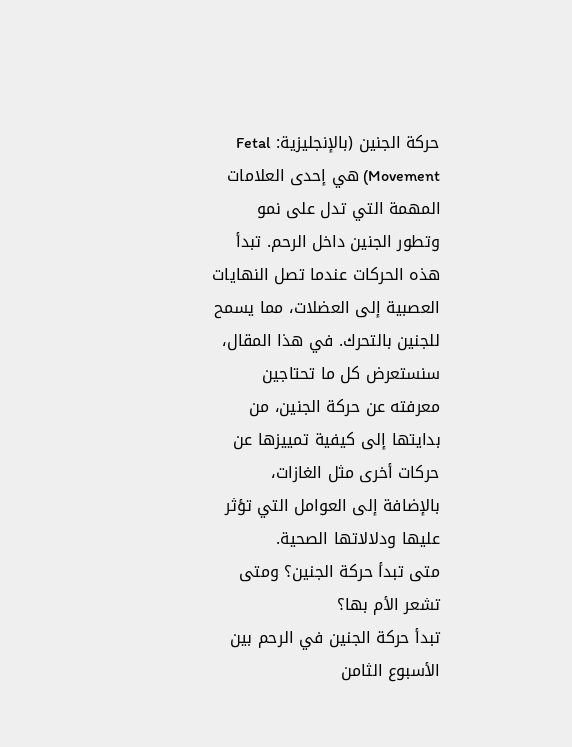حركة الجنين (بالإنجليزية: Fetal Movement) هي إحدى العلامات المهمة التي تدل على نمو وتطور الجنين داخل الرحم. تبدأ هذه الحركات عندما تصل النهايات العصبية إلى العضلات، مما يسمح للجنين بالتحرك. في هذا المقال، سنستعرض كل ما تحتاجين معرفته عن حركة الجنين، من بدايتها إلى كيفية تمييزها عن حركات أخرى مثل الغازات، بالإضافة إلى العوامل التي تؤثر عليها ودلالاتها الصحية.
متى تبدأ حركة الجنين؟ ومتى تشعر الأم بها؟
تبدأ حركة الجنين في الرحم بين الأسبوع الثامن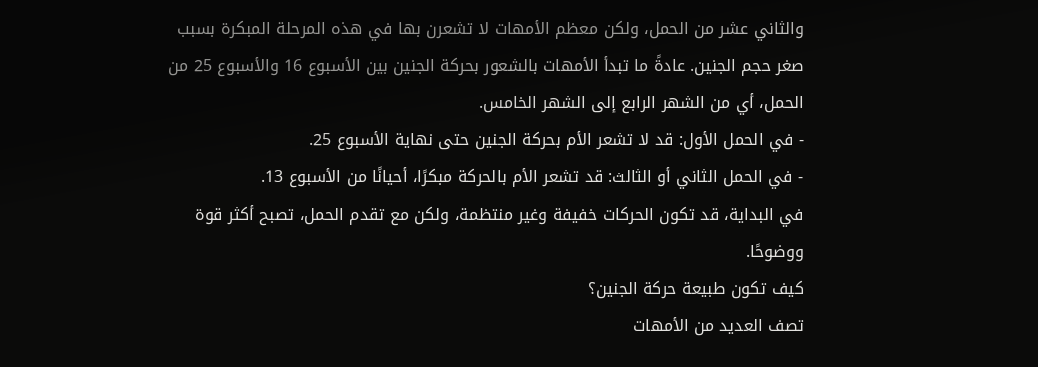والثاني عشر من الحمل، ولكن معظم الأمهات لا تشعرن بها في هذه المرحلة المبكرة بسبب صغر حجم الجنين. عادةً ما تبدأ الأمهات بالشعور بحركة الجنين بين الأسبوع 16 والأسبوع 25 من الحمل، أي من الشهر الرابع إلى الشهر الخامس.
- في الحمل الأول: قد لا تشعر الأم بحركة الجنين حتى نهاية الأسبوع 25.
- في الحمل الثاني أو الثالث: قد تشعر الأم بالحركة مبكرًا، أحيانًا من الأسبوع 13.
في البداية، قد تكون الحركات خفيفة وغير منتظمة، ولكن مع تقدم الحمل، تصبح أكثر قوة ووضوحًا.
كيف تكون طبيعة حركة الجنين؟
تصف العديد من الأمهات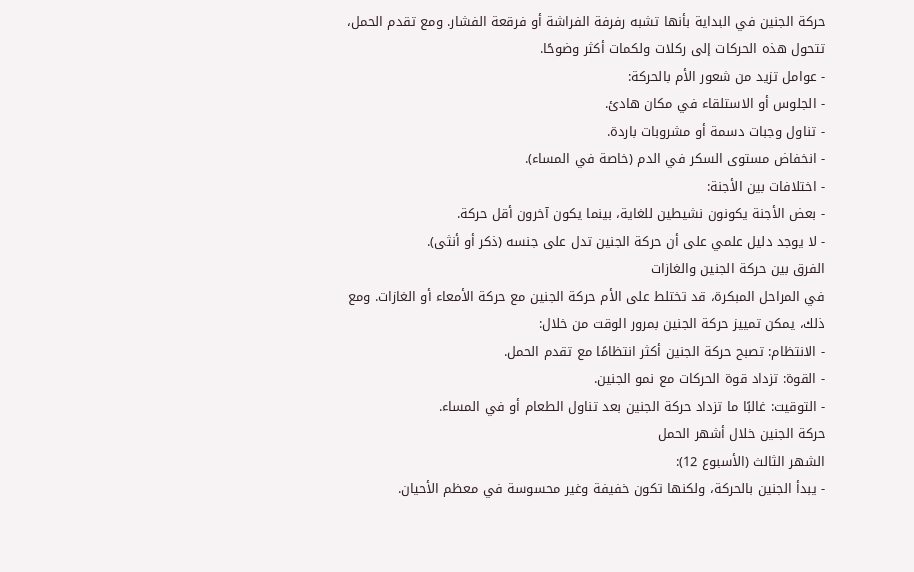حركة الجنين في البداية بأنها تشبه رفرفة الفراشة أو فرقعة الفشار. ومع تقدم الحمل، تتحول هذه الحركات إلى ركلات ولكمات أكثر وضوحًا.
- عوامل تزيد من شعور الأم بالحركة:
- الجلوس أو الاستلقاء في مكان هادئ.
- تناول وجبات دسمة أو مشروبات باردة.
- انخفاض مستوى السكر في الدم (خاصة في المساء).
- اختلافات بين الأجنة:
- بعض الأجنة يكونون نشيطين للغاية، بينما يكون آخرون أقل حركة.
- لا يوجد دليل علمي على أن حركة الجنين تدل على جنسه (ذكر أو أنثى).
الفرق بين حركة الجنين والغازات
في المراحل المبكرة، قد تختلط على الأم حركة الجنين مع حركة الأمعاء أو الغازات. ومع ذلك، يمكن تمييز حركة الجنين بمرور الوقت من خلال:
- الانتظام: تصبح حركة الجنين أكثر انتظامًا مع تقدم الحمل.
- القوة: تزداد قوة الحركات مع نمو الجنين.
- التوقيت: غالبًا ما تزداد حركة الجنين بعد تناول الطعام أو في المساء.
حركة الجنين خلال أشهر الحمل
الشهر الثالث (الأسبوع 12):
- يبدأ الجنين بالحركة، ولكنها تكون خفيفة وغير محسوسة في معظم الأحيان.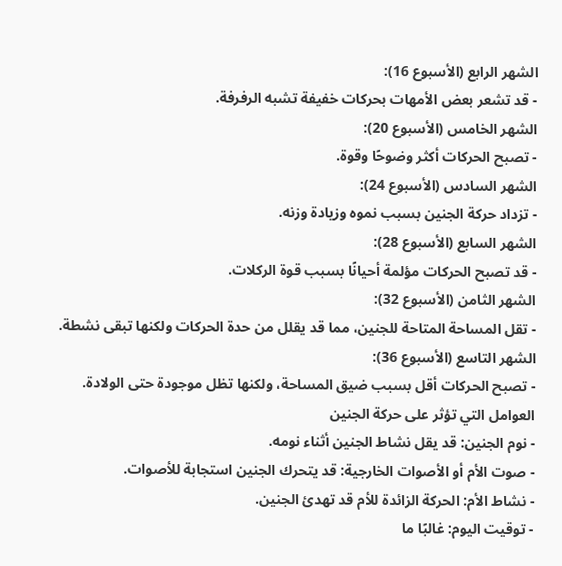الشهر الرابع (الأسبوع 16):
- قد تشعر بعض الأمهات بحركات خفيفة تشبه الرفرفة.
الشهر الخامس (الأسبوع 20):
- تصبح الحركات أكثر وضوحًا وقوة.
الشهر السادس (الأسبوع 24):
- تزداد حركة الجنين بسبب نموه وزيادة وزنه.
الشهر السابع (الأسبوع 28):
- قد تصبح الحركات مؤلمة أحيانًا بسبب قوة الركلات.
الشهر الثامن (الأسبوع 32):
- تقل المساحة المتاحة للجنين، مما قد يقلل من حدة الحركات ولكنها تبقى نشطة.
الشهر التاسع (الأسبوع 36):
- تصبح الحركات أقل بسبب ضيق المساحة، ولكنها تظل موجودة حتى الولادة.
العوامل التي تؤثر على حركة الجنين
- نوم الجنين: قد يقل نشاط الجنين أثناء نومه.
- صوت الأم أو الأصوات الخارجية: قد يتحرك الجنين استجابة للأصوات.
- نشاط الأم: الحركة الزائدة للأم قد تهدئ الجنين.
- توقيت اليوم: غالبًا ما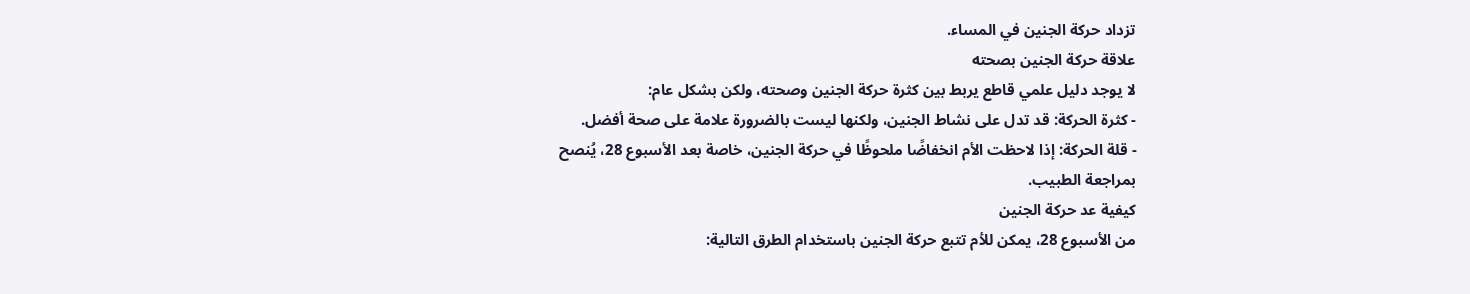تزداد حركة الجنين في المساء.
علاقة حركة الجنين بصحته
لا يوجد دليل علمي قاطع يربط بين كثرة حركة الجنين وصحته، ولكن بشكل عام:
- كثرة الحركة: قد تدل على نشاط الجنين، ولكنها ليست بالضرورة علامة على صحة أفضل.
- قلة الحركة: إذا لاحظت الأم انخفاضًا ملحوظًا في حركة الجنين، خاصة بعد الأسبوع 28، يُنصح بمراجعة الطبيب.
كيفية عد حركة الجنين
من الأسبوع 28، يمكن للأم تتبع حركة الجنين باستخدام الطرق التالية: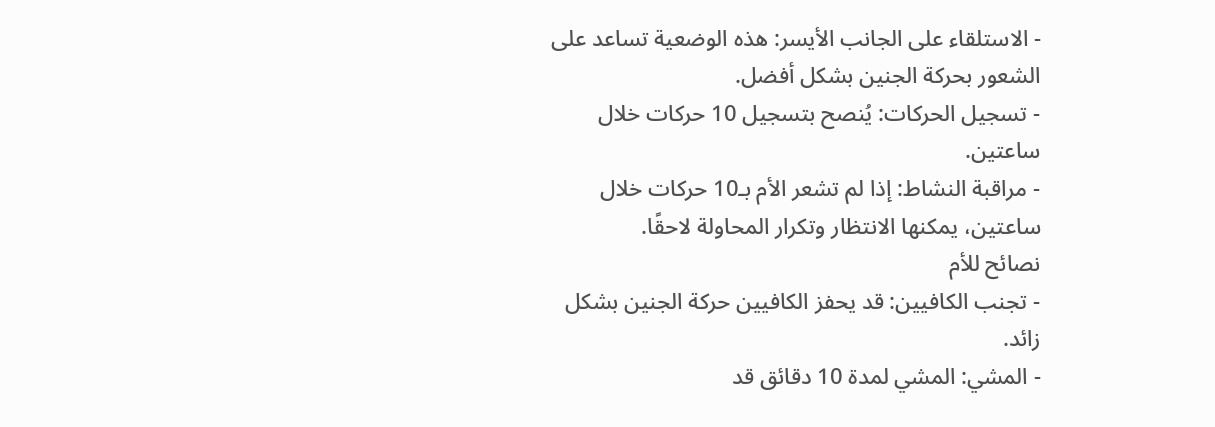- الاستلقاء على الجانب الأيسر: هذه الوضعية تساعد على الشعور بحركة الجنين بشكل أفضل.
- تسجيل الحركات: يُنصح بتسجيل 10 حركات خلال ساعتين.
- مراقبة النشاط: إذا لم تشعر الأم بـ10 حركات خلال ساعتين، يمكنها الانتظار وتكرار المحاولة لاحقًا.
نصائح للأم
- تجنب الكافيين: قد يحفز الكافيين حركة الجنين بشكل زائد.
- المشي: المشي لمدة 10 دقائق قد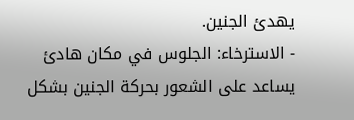يهدئ الجنين.
- الاسترخاء: الجلوس في مكان هادئ يساعد على الشعور بحركة الجنين بشكل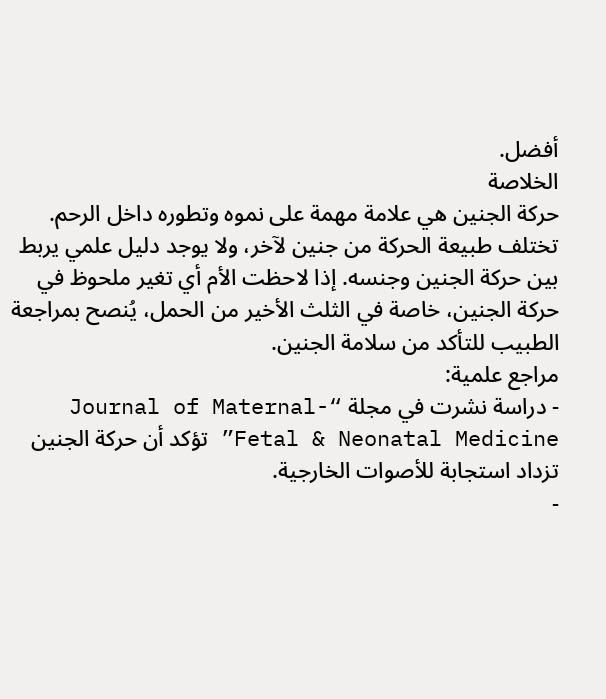أفضل.
الخلاصة
حركة الجنين هي علامة مهمة على نموه وتطوره داخل الرحم. تختلف طبيعة الحركة من جنين لآخر، ولا يوجد دليل علمي يربط بين حركة الجنين وجنسه. إذا لاحظت الأم أي تغير ملحوظ في حركة الجنين، خاصة في الثلث الأخير من الحمل، يُنصح بمراجعة الطبيب للتأكد من سلامة الجنين.
مراجع علمية:
- دراسة نشرت في مجلة “Journal of Maternal-Fetal & Neonatal Medicine” تؤكد أن حركة الجنين تزداد استجابة للأصوات الخارجية.
-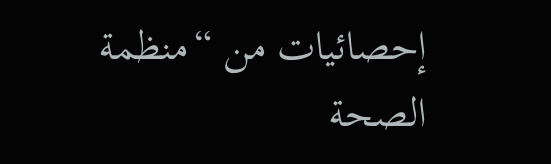إحصائيات من “منظمة الصحة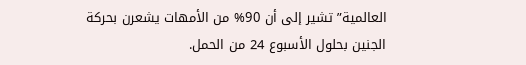العالمية” تشير إلى أن 90% من الأمهات يشعرن بحركة الجنين بحلول الأسبوع 24 من الحمل.